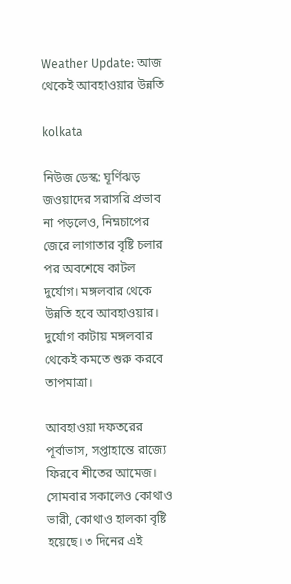Weather Update: আজ থেকেই আবহাওয়ার উন্নতি

kolkata

নিউজ ডেস্ক: ঘূর্ণিঝড় জওয়াদের সরাসরি প্রভাব না পড়লেও, নিম্নচাপের জেরে লাগাতার বৃষ্টি চলার পর অবশেষে কাটল দুর্যোগ। মঙ্গলবার থেকে উন্নতি হবে আবহাওয়ার। দুর্যোগ কাটায় মঙ্গলবার থেকেই কমতে শুরু করবে তাপমাত্রা।

আবহাওয়া দফতরের পূর্বাভাস, সপ্তাহান্তে রাজ্যে ফিরবে শীতের আমেজ। সোমবার সকালেও কোথাও ভারী, কোথাও হালকা বৃষ্টি হয়েছে। ৩ দিনের এই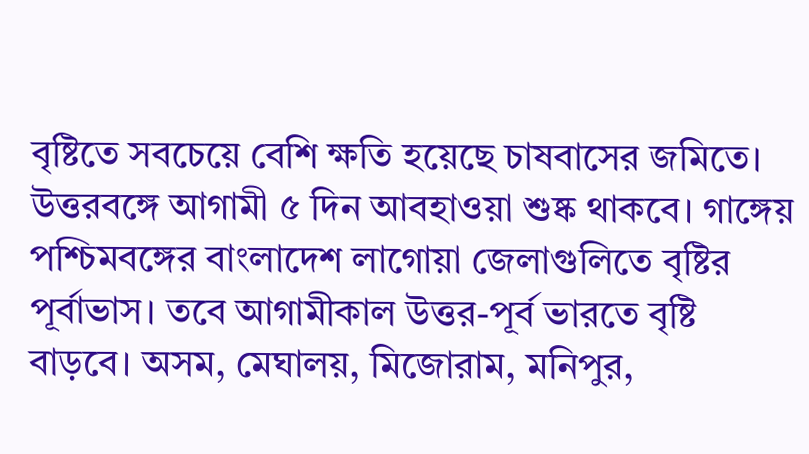বৃষ্টিতে সবচেয়ে বেশি ক্ষতি হয়েছে চাষবাসের জমিতে। উত্তরবঙ্গে আগামী ৫ দিন আবহাওয়া শুষ্ক থাকবে। গাঙ্গেয় পশ্চিমবঙ্গের বাংলাদেশ লাগোয়া জেলাগুলিতে বৃষ্টির পূর্বাভাস। তবে আগামীকাল উত্তর-পূর্ব ভারতে বৃষ্টি বাড়বে। অসম, মেঘালয়, মিজোরাম, মনিপুর,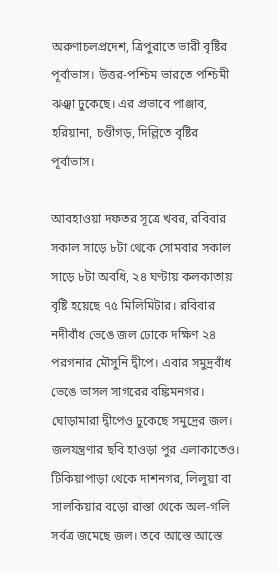অরুণাচলপ্রদেশ, ত্রিপুরাতে ভারী বৃষ্টির পূর্বাভাস। উত্তর-পশ্চিম ভারতে পশ্চিমী ঝঞ্ঝা ঢুকেছে। এর প্রভাবে পাঞ্জাব, হরিয়ানা, চণ্ডীগড়, দিল্লিতে বৃষ্টির পূর্বাভাস।

আবহাওয়া দফতর সূত্রে খবর, রবিবার সকাল সাড়ে ৮টা থেকে সোমবার সকাল সাড়ে ৮টা অবধি, ২৪ ঘণ্টায় কলকাতায় বৃষ্টি হয়েছে ৭৫ মিলিমিটার। রবিবার নদীবাঁধ ভেঙে জল ঢোকে দক্ষিণ ২৪ পরগনার মৌসুনি দ্বীপে। এবার সমুদ্রবাঁধ ভেঙে ভাসল সাগরের বঙ্কিমনগর। ঘোড়ামারা দ্বীপেও ঢুকেছে সমুদ্রের জল। জলযন্ত্রণার ছবি হাওড়া পুর এলাকাতেও। টিকিয়াপাড়া থেকে দাশনগর, লিলুয়া বা সালকিয়ার বড়ো রাস্তা থেকে অল-গলি সর্বত্র জমেছে জল। তবে আস্তে আস্তে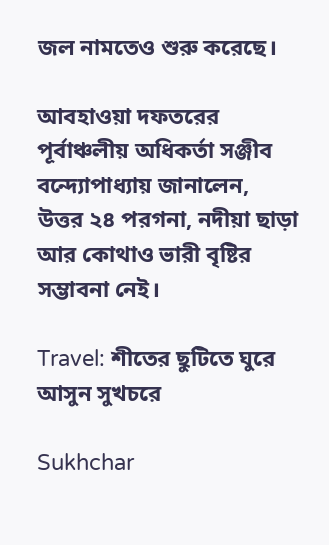জল নামতেও শুরু করেছে।

আবহাওয়া দফতরের পূর্বাঞ্চলীয় অধিকর্তা সঞ্জীব বন্দ্যোপাধ্যায় জানালেন, উত্তর ২৪ পরগনা, নদীয়া ছাড়া আর কোথাও ভারী বৃষ্টির সম্ভাবনা নেই।

Travel: শীতের ছুটিতে ঘুরে আসুন সুখচরে

Sukhchar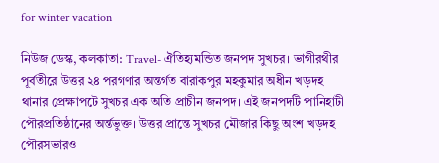for winter vacation

নিউজ ডেস্ক, কলকাতা: Travel- ঐতিহ্যমন্ডিত জনপদ সুখচর। ভাগীরথীর পূর্বতীরে উত্তর ২৪ পরগণার অন্তর্গত বারাকপুর মহকুমার অধীন খড়দহ থানার প্রেক্ষাপটে সুখচর এক অতি প্রাচীন জনপদ। এই জনপদটি পানিহাটী পৌরপ্রতিষ্ঠানের অর্ন্তভুক্ত। উত্তর প্রান্তে সুখচর মৌজার কিছু অংশ খড়দহ পৌরসভারও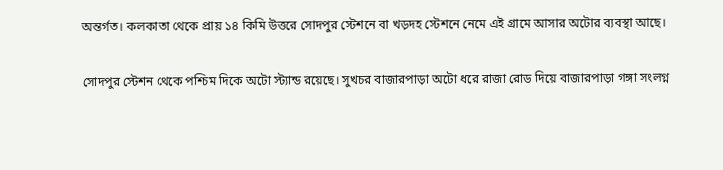অন্তর্গত। কলকাতা থেকে প্রায় ১৪ কিমি উত্তরে সোদপুর স্টেশনে বা খড়দহ স্টেশনে নেমে এই গ্রামে আসার অটোর ব্যবস্থা আছে।

সোদপুর স্টেশন থেকে পশ্চিম দিকে অটো স্ট্যান্ড রয়েছে। সুখচর বাজারপাড়া অটো ধরে রাজা রোড দিয়ে বাজারপাড়া গঙ্গা সংলগ্ন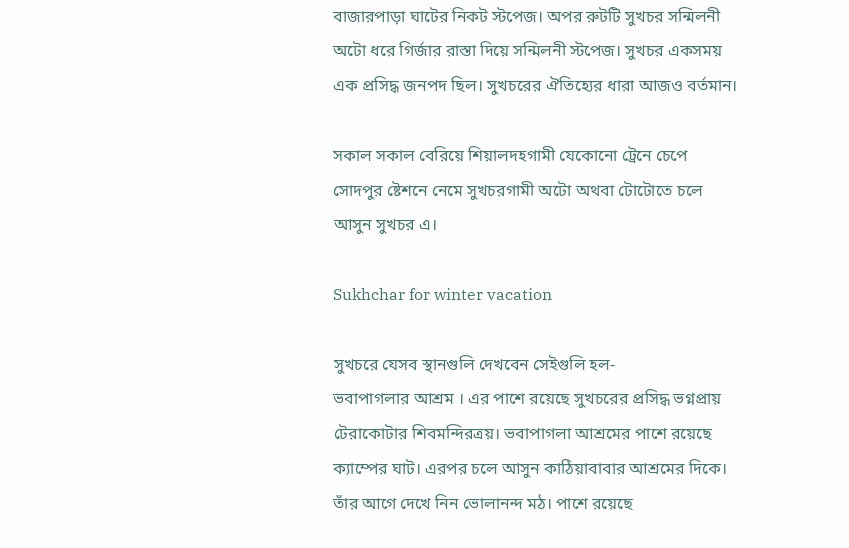বাজারপাড়া ঘাটের নিকট স্টপেজ। অপর রুটটি সুখচর সন্মিলনী অটো ধরে গির্জার রাস্তা দিয়ে সন্মিলনী স্টপেজ। সুখচর একসময় এক প্রসিদ্ধ জনপদ ছিল। সুখচরের ঐতিহ্যের ধারা আজও বর্তমান।

সকাল সকাল বেরিয়ে শিয়ালদহগামী যেকোনো ট্রেনে চেপে সোদপুর ষ্টেশনে নেমে সুখচরগামী অটো অথবা টোটোতে চলে আসুন সুখচর এ।

Sukhchar for winter vacation

সুখচরে যেসব স্থানগুলি দেখবেন সেইগুলি হল-
ভবাপাগলার আশ্রম । এর পাশে রয়েছে সুখচরের প্রসিদ্ধ ভগ্নপ্রায় টেরাকোটার শিবমন্দিরত্রয়। ভবাপাগলা আশ্রমের পাশে রয়েছে ক্যাম্পের ঘাট। এরপর চলে আসুন কাঠিয়াবাবার আশ্রমের দিকে। তাঁর আগে দেখে নিন ভোলানন্দ মঠ। পাশে রয়েছে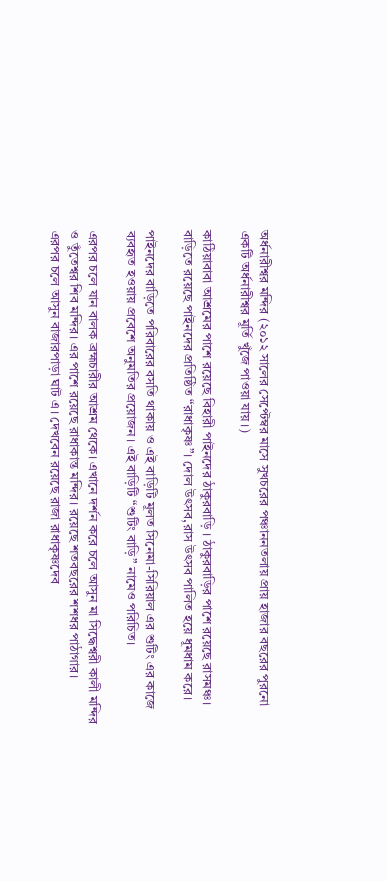অর্ধনারীশ্বর মন্দির (২০১২ সালের সেপ্টেম্বর মাসে সুখচরের পঞ্চাননতলায় প্রায় হাজার বছরের পুরনো একটি অর্ধনারীশ্বর মূর্তি খুঁজে পাওয়া যায়।)

কাঠিয়াবাবা আশ্রমের পাশে রয়েছে বিহারী পাইনদের ঠাকুরবাড়ি । ঠাকুরবাড়ির পাশে রয়েছে রাসমঞ্চ। বাড়িতে রয়েছে পাইনদের প্রতিষ্ঠিত “রাধাকৃষ্ণ”। দোল উৎসব,রাস উৎসব পালিত হয়ে ধূমধাম করে।

পাইনদের বাড়িতে পরিবারের বসতি থাকায় ও এই বাড়িটি মূলত সিনেমা-সিরিয়াল এর শুটিং এর কাজে ব্যবহৃত হওয়ায় প্রবেশে অনুমতির প্রয়োজন। এই বাড়িটি “শুটিং বাড়ি” নামেও পরিচিত।

এরপর চলে যান বালক ব্রহ্মচারীর আশ্রম থেকে। এখানে দর্শন করে চলে আসুন মা সিদ্ধেশ্বরী কালী মন্দির ও তুঁতেশ্বর শিব মন্দির। এর পাশে রয়েছে রাধাকান্ত মন্দির। রয়েছে শতবছরের শশধর পাঠাগার।
এরপর চলে আসুন বাজারপাড়া ঘাট এ। দেখবেন রয়েছে রাজা রাধাকৃষ্ণদেব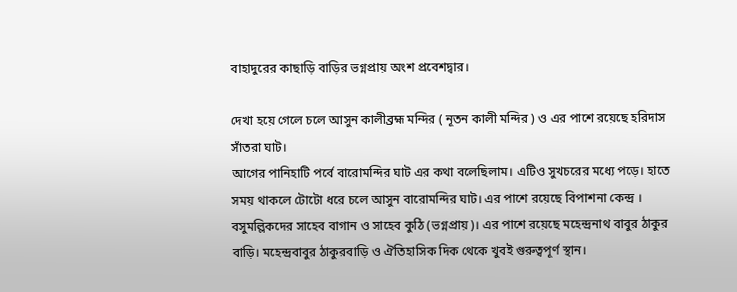বাহাদুরের কাছাড়ি বাড়ির ভগ্নপ্রায় অংশ প্রবেশদ্বার।

দেখা হয়ে গেলে চলে আসুন কালীব্রহ্ম মন্দির ( নূতন কালী মন্দির ) ও এর পাশে রয়েছে হরিদাস সাঁতরা ঘাট।
আগের পানিহাটি পর্বে বারোমন্দির ঘাট এর কথা বলেছিলাম। এটিও সুখচরের মধ্যে পড়ে। হাতে সময় থাকলে টোটো ধরে চলে আসুন বারোমন্দির ঘাট। এর পাশে রয়েছে বিপাশনা কেন্দ্র । বসুমল্লিকদের সাহেব বাগান ও সাহেব কুঠি (ভগ্নপ্রায়)। এর পাশে রয়েছে মহেন্দ্রনাথ বাবুর ঠাকুর বাড়ি। মহেন্দ্রবাবুর ঠাকুরবাড়ি ও ঐতিহাসিক দিক থেকে খুবই গুরুত্বপূর্ণ স্থান।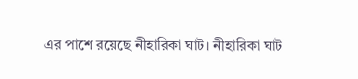এর পাশে রয়েছে নীহারিকা ঘাট। নীহারিকা ঘাট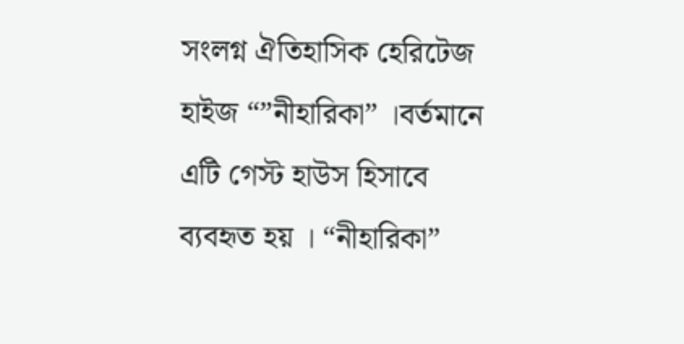সংলগ্ন ঐতিহাসিক হেরিটেজ হাইজ “”নীহারিকা” ।বর্তমানে এটি গেস্ট হাউস হিসাবে ব্যবহৃত হয় । “নীহারিকা”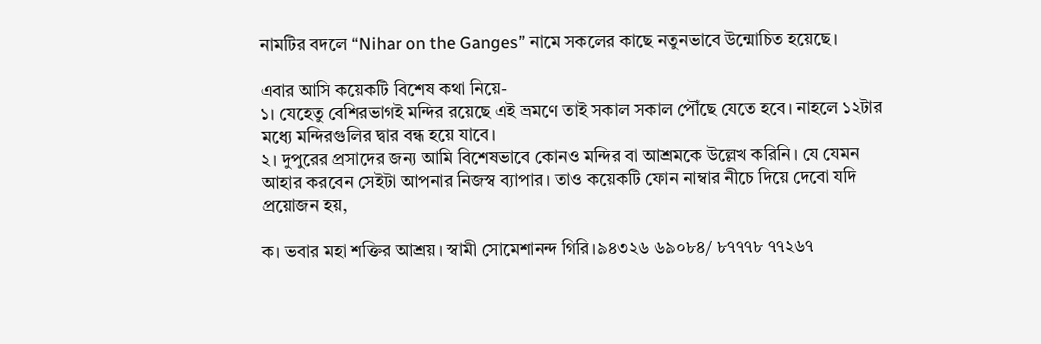নামটির বদলে “Nihar on the Ganges” নামে সকলের কাছে নতুনভাবে উন্মোচিত হয়েছে।

এবার আসি কয়েকটি বিশেষ কথা নিয়ে-
১। যেহেতু বেশিরভাগই মন্দির রয়েছে এই ভ্রমণে তাই সকাল সকাল পৌঁছে যেতে হবে। নাহলে ১২টার মধ্যে মন্দিরগুলির দ্বার বন্ধ হয়ে যাবে।
২। দুপুরের প্রসাদের জন্য আমি বিশেষভাবে কোনও মন্দির বা আশ্রমকে উল্লেখ করিনি। যে যেমন আহার করবেন সেইটা আপনার নিজস্ব ব্যাপার। তাও কয়েকটি ফোন নাম্বার নীচে দিয়ে দেবো যদি প্রয়োজন হয়,

ক। ভবার মহা শক্তির আশ্রয়। স্বামী সোমেশানন্দ গিরি।৯৪৩২৬ ৬৯০৮৪/ ৮৭৭৭৮ ৭৭২৬৭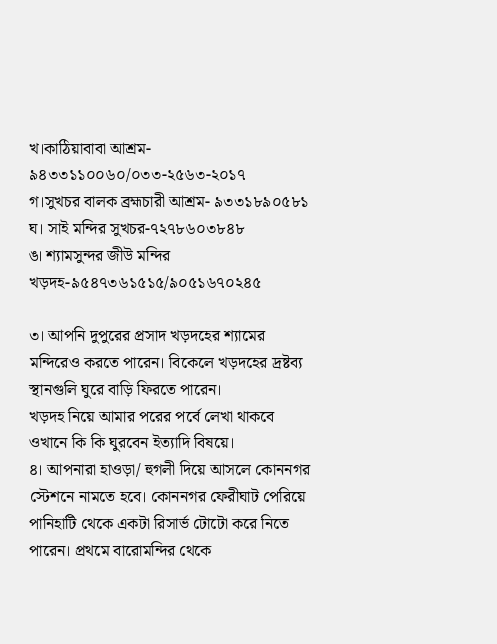খ।কাঠিয়াবাবা আশ্রম- ৯৪৩৩১১০০৬০/০৩৩-২৫৬৩-২০১৭
গ।সুখচর বালক ব্রহ্মচারী আশ্রম- ৯৩৩১৮৯০৫৮১
ঘ। সাই মন্দির সুখচর-৭২৭৮৬০৩৮৪৮
ঙ। শ্যামসুন্দর জীউ মন্দির খড়দহ-৯৫৪৭৩৬১৫১৫/৯০৫১৬৭০২৪৫

৩। আপনি দুপুরের প্রসাদ খড়দহের শ্যামের মন্দিরেও করতে পারেন। বিকেলে খড়দহের দ্রষ্টব্য স্থানগুলি ঘুরে বাড়ি ফিরতে পারেন।
খড়দহ নিয়ে আমার পরের পর্বে লেখা থাকবে ওখানে কি কি ঘুরবেন ইত্যাদি বিষয়ে।
৪। আপনারা হাওড়া/ হুগলী দিয়ে আসলে কোননগর স্টেশনে নামতে হবে। কোননগর ফেরীঘাট পেরিয়ে পানিহাটি থেকে একটা রিসার্ভ টোটো করে নিতে পারেন। প্রথমে বারোমন্দির থেকে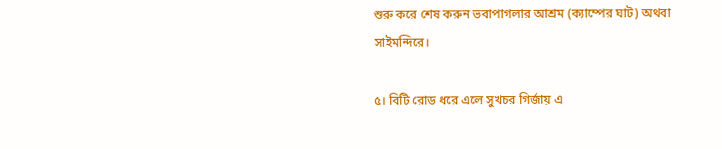শুরু করে শেষ করুন ভবাপাগলার আশ্রম (ক্যাম্পের ঘাট) অথবা সাইমন্দিরে।

৫। বিটি রোড ধরে এলে সুখচর গির্জায় এ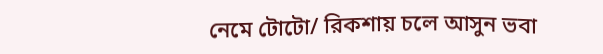নেমে টোটো/ রিকশায় চলে আসুন ভবা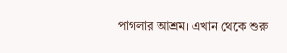পাগলার আশ্রম। এখান থেকে শুরু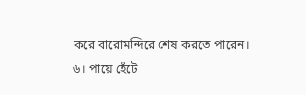করে বারোমন্দিরে শেষ করতে পারেন।
৬। পায়ে হেঁটে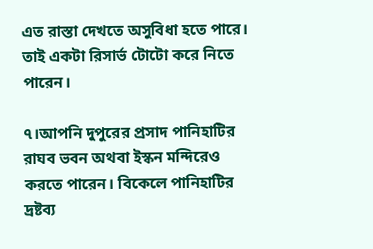এত রাস্তা দেখতে অসুবিধা হতে পারে। তাই একটা রিসার্ভ টোটো করে নিতে পারেন।

৭।আপনি দুপুরের প্রসাদ পানিহাটির রাঘব ভবন অথবা ইস্কন মন্দিরেও করতে পারেন। বিকেলে পানিহাটির দ্রষ্টব্য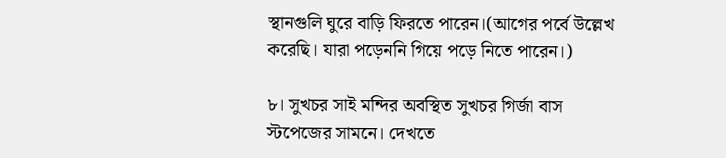স্থানগুলি ঘুরে বাড়ি ফিরতে পারেন।(আগের পর্বে উল্লেখ করেছি। যারা পড়েননি গিয়ে পড়ে নিতে পারেন।)

৮। সুখচর সাই মন্দির অবস্থিত সুখচর গির্জা বাস স্টপেজের সামনে। দেখতে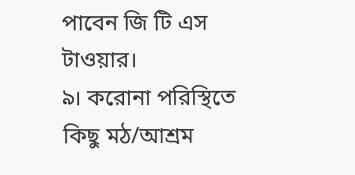পাবেন জি টি এস টাওয়ার।
৯। করোনা পরিস্থিতে কিছু মঠ/আশ্রম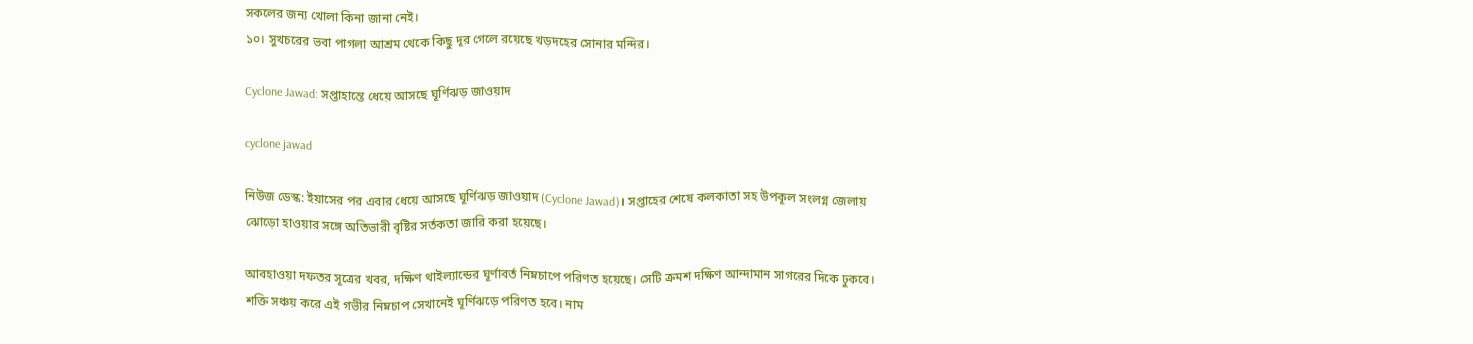সকলের জন্য খোলা কিনা জানা নেই।
১০। সুখচরের ভবা পাগলা আশ্রম থেকে কিছু দূর গেলে রয়েছে খড়দহের সোনার মন্দির।

Cyclone Jawad: সপ্তাহান্তে ধেয়ে আসছে ঘূর্ণিঝড় জাওয়াদ

cyclone jawad

নিউজ ডেস্ক: ইয়াসের পর এবার ধেয়ে আসছে ঘূর্ণিঝড় জাওয়াদ (Cyclone Jawad)। সপ্তাহের শেষে কলকাতা সহ উপকূল সংলগ্ন জেলায় ঝোড়ো হাওয়ার সঙ্গে অতিভারী বৃষ্টির সর্তকতা জারি করা হয়েছে।

আবহাওয়া দফতর সূত্রের খবর, দক্ষিণ থাইল্যান্ডের ঘূর্ণাবর্ত নিম্নচাপে পরিণত হয়েছে। সেটি ক্রমশ দক্ষিণ আন্দামান সাগরের দিকে ঢুকবে। শক্তি সঞ্চয় করে এই গভীর নিম্নচাপ সেখানেই ঘূর্ণিঝড়ে পরিণত হবে। নাম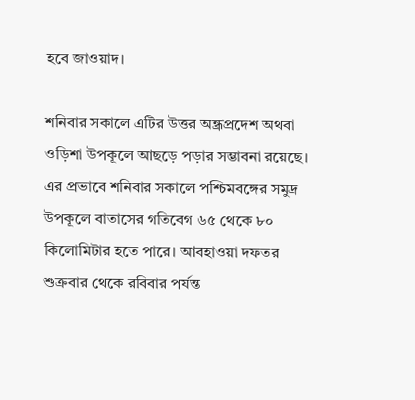হবে জাওয়াদ।

শনিবার সকালে এটির উত্তর অন্ধ্রপ্রদেশ অথবা ওড়িশা উপকূলে আছড়ে পড়ার সম্ভাবনা রয়েছে। এর প্রভাবে শনিবার সকালে পশ্চিমবঙ্গের সমুদ্র উপকূলে বাতাসের গতিবেগ ৬৫ থেকে ৮০ কিলোমিটার হতে পারে। আবহাওয়া দফতর শুক্রবার থেকে রবিবার পর্যন্ত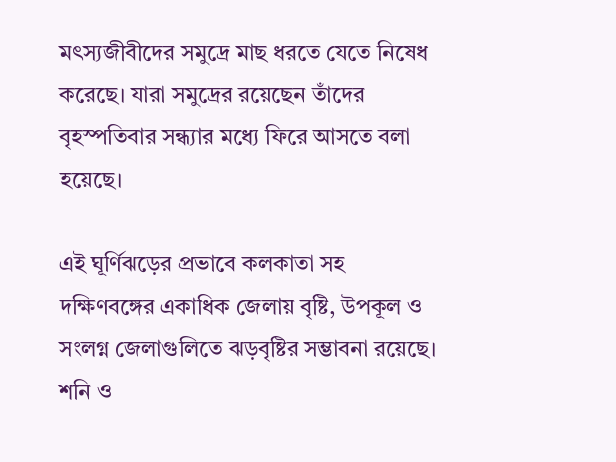মৎস্যজীবীদের সমুদ্রে মাছ ধরতে যেতে নিষেধ করেছে। যারা সমুদ্রের রয়েছেন তাঁদের বৃহস্পতিবার সন্ধ্যার মধ্যে ফিরে আসতে বলা হয়েছে।

এই ঘূর্ণিঝড়ের প্রভাবে কলকাতা সহ দক্ষিণবঙ্গের একাধিক জেলায় বৃষ্টি, উপকূল ও সংলগ্ন জেলাগুলিতে ঝড়বৃষ্টির সম্ভাবনা রয়েছে। শনি ও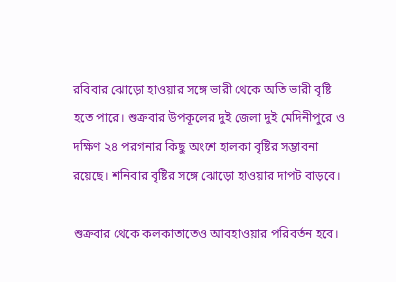রবিবার ঝোড়ো হাওয়ার সঙ্গে ভারী থেকে অতি ভারী বৃষ্টি হতে পারে। শুক্রবার উপকূলের দুই জেলা দুই মেদিনীপুরে ও দক্ষিণ ২৪ পরগনার কিছু অংশে হালকা বৃষ্টির সম্ভাবনা রয়েছে। শনিবার বৃষ্টির সঙ্গে ঝোড়ো হাওয়ার দাপট বাড়বে।

শুক্রবার থেকে কলকাতাতেও আবহাওয়ার পরিবর্তন হবে।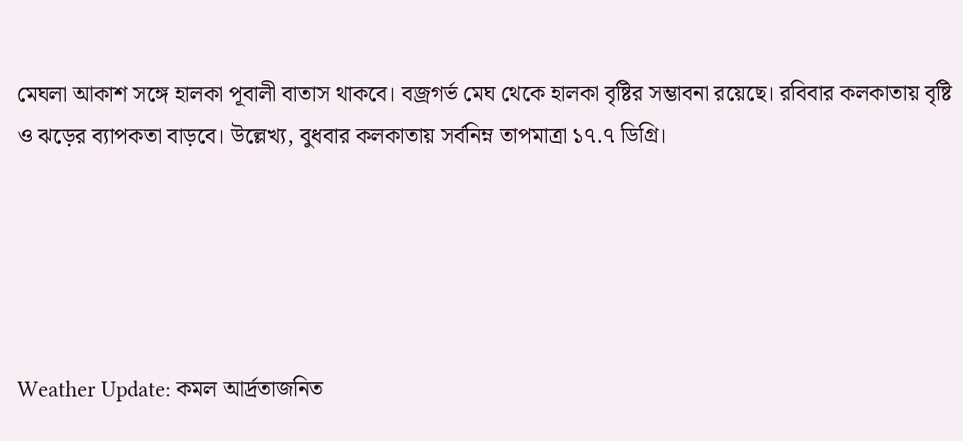মেঘলা আকাশ সঙ্গে হালকা পূবালী বাতাস থাকবে। বজ্রগর্ভ মেঘ থেকে হালকা বৃষ্টির সম্ভাবনা রয়েছে। রবিবার কলকাতায় বৃষ্টি ও ঝড়ের ব্যাপকতা বাড়বে। উল্লেখ্য, বুধবার কলকাতায় সর্বনিম্ন তাপমাত্রা ১৭.৭ ডিগ্রি।





Weather Update: কমল আর্দ্রতাজনিত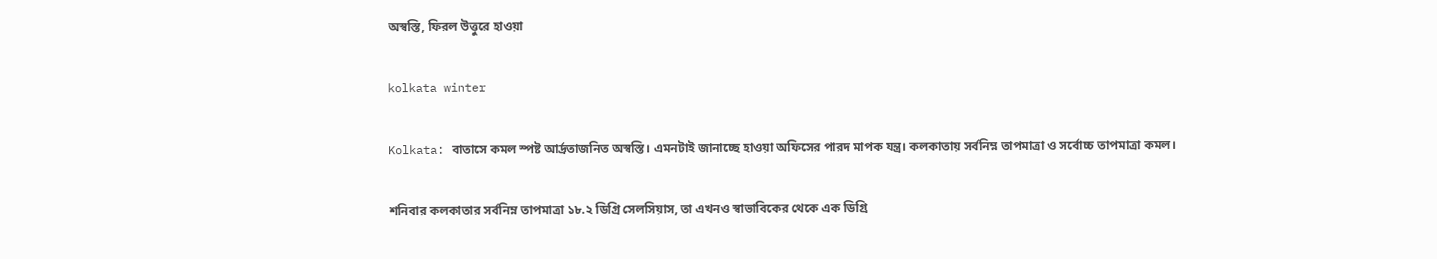অস্বস্তি, ফিরল উত্তুরে হাওয়া

kolkata winter

Kolkata: বাতাসে কমল স্পষ্ট আর্দ্রতাজনিত অস্বস্তি। এমনটাই জানাচ্ছে হাওয়া অফিসের পারদ মাপক যন্ত্র। কলকাতায় সর্বনিম্ন তাপমাত্রা ও সর্বোচ্চ তাপমাত্রা কমল।

শনিবার কলকাতার সর্বনিম্ন তাপমাত্রা ১৮.২ ডিগ্রি সেলসিয়াস, তা এখনও স্বাভাবিকের থেকে এক ডিগ্রি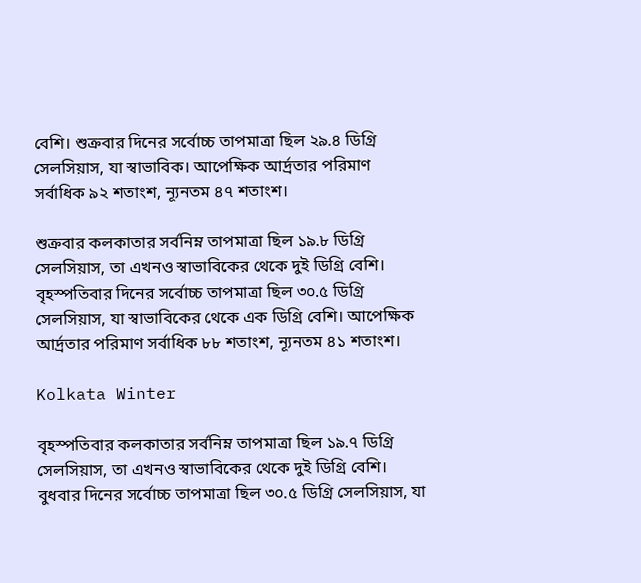বেশি। শুক্রবার দিনের সর্বোচ্চ তাপমাত্রা ছিল ২৯.৪ ডিগ্রি সেলসিয়াস, যা স্বাভাবিক। আপেক্ষিক আর্দ্রতার পরিমাণ সর্বাধিক ৯২ শতাংশ, ন্যূনতম ৪৭ শতাংশ।

শুক্রবার কলকাতার সর্বনিম্ন তাপমাত্রা ছিল ১৯.৮ ডিগ্রি সেলসিয়াস, তা এখনও স্বাভাবিকের থেকে দুই ডিগ্রি বেশি। বৃহস্পতিবার দিনের সর্বোচ্চ তাপমাত্রা ছিল ৩০.৫ ডিগ্রি সেলসিয়াস, যা স্বাভাবিকের থেকে এক ডিগ্রি বেশি। আপেক্ষিক আর্দ্রতার পরিমাণ সর্বাধিক ৮৮ শতাংশ, ন্যূনতম ৪১ শতাংশ।

Kolkata Winter

বৃহস্পতিবার কলকাতার সর্বনিম্ন তাপমাত্রা ছিল ১৯.৭ ডিগ্রি সেলসিয়াস, তা এখনও স্বাভাবিকের থেকে দুই ডিগ্রি বেশি। বুধবার দিনের সর্বোচ্চ তাপমাত্রা ছিল ৩০.৫ ডিগ্রি সেলসিয়াস, যা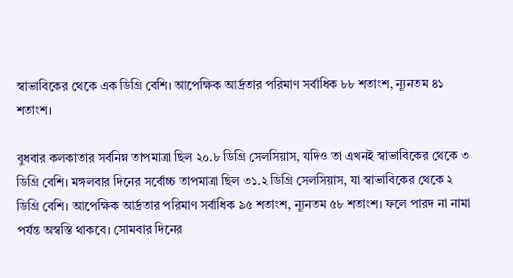স্বাভাবিকের থেকে এক ডিগ্রি বেশি। আপেক্ষিক আর্দ্রতার পরিমাণ সর্বাধিক ৮৮ শতাংশ, ন্যূনতম ৪১ শতাংশ।

বুধবার কলকাতার সর্বনিম্ন তাপমাত্রা ছিল ২০.৮ ডিগ্রি সেলসিয়াস, যদিও তা এখনই স্বাভাবিকের থেকে ৩ ডিগ্রি বেশি। মঙ্গলবার দিনের সর্বোচ্চ তাপমাত্রা ছিল ৩১.২ ডিগ্রি সেলসিয়াস, যা স্বাভাবিকের থেকে ২ ডিগ্রি বেশি। আপেক্ষিক আর্দ্রতার পরিমাণ সর্বাধিক ৯৫ শতাংশ, ন্যূনতম ৫৮ শতাংশ। ফলে পারদ না নামা পর্যন্ত অস্বস্তি থাকবে। সোমবার দিনের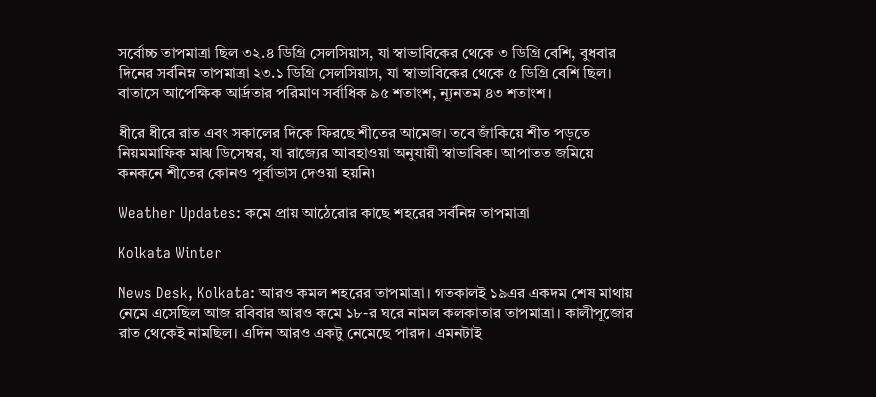সর্বোচ্চ তাপমাত্রা ছিল ৩২.৪ ডিগ্রি সেলসিয়াস, যা স্বাভাবিকের থেকে ৩ ডিগ্রি বেশি, বুধবার দিনের সর্বনিম্ন তাপমাত্রা ২৩.১ ডিগ্রি সেলসিয়াস, যা স্বাভাবিকের থেকে ৫ ডিগ্রি বেশি ছিল। বাতাসে আপেক্ষিক আর্দ্রতার পরিমাণ সর্বাধিক ৯৫ শতাংশ, ন্যূনতম ৪৩ শতাংশ।

ধীরে ধীরে রাত এবং সকালের দিকে ফিরছে শীতের আমেজ। তবে জাঁকিয়ে শীত পড়তে নিয়মমাফিক মাঝ ডিসেম্বর, যা রাজ্যের আবহাওয়া অনুযায়ী স্বাভাবিক। আপাতত জমিয়ে কনকনে শীতের কোনও পূর্বাভাস দেওয়া হয়নি৷

Weather Updates: কমে প্রায় আঠেরোর কাছে শহরের সর্বনিম্ন তাপমাত্রা

Kolkata Winter

News Desk, Kolkata: আরও কমল শহরের তাপমাত্রা। গতকালই ১৯এর একদম শেষ মাথায় নেমে এসেছিল আজ রবিবার আরও কমে ১৮-র ঘরে নামল কলকাতার তাপমাত্রা। কালীপূজোর রাত থেকেই নামছিল। এদিন আরও একটু নেমেছে পারদ। এমনটাই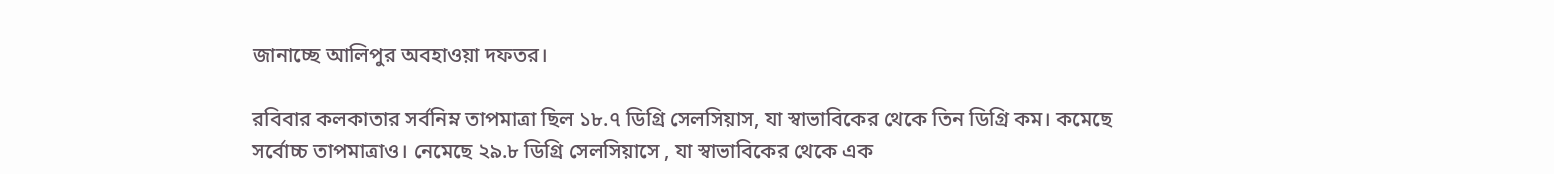জানাচ্ছে আলিপুর অবহাওয়া দফতর।

রবিবার কলকাতার সর্বনিম্ন তাপমাত্রা ছিল ১৮.৭ ডিগ্রি সেলসিয়াস, যা স্বাভাবিকের থেকে তিন ডিগ্রি কম। কমেছে সর্বোচ্চ তাপমাত্রাও। নেমেছে ২৯.৮ ডিগ্রি সেলসিয়াসে , যা স্বাভাবিকের থেকে এক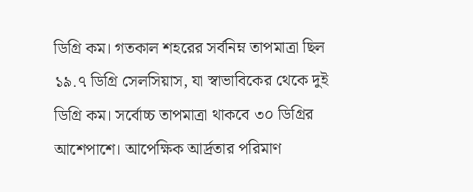ডিগ্রি কম। গতকাল শহরের সর্বনিম্ন তাপমাত্রা ছিল ১৯.৭ ডিগ্রি সেলসিয়াস, যা স্বাভাবিকের থেকে দুই ডিগ্রি কম। সর্বোচ্চ তাপমাত্রা থাকবে ৩০ ডিগ্রির আশেপাশে। আপেক্ষিক আর্দ্রতার পরিমাণ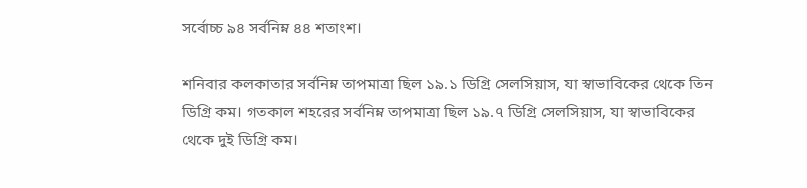সর্বোচ্চ ৯৪ সর্বনিম্ন ৪৪ শতাংশ।

শনিবার কলকাতার সর্বনিম্ন তাপমাত্রা ছিল ১৯.১ ডিগ্রি সেলসিয়াস, যা স্বাভাবিকের থেকে তিন ডিগ্রি কম। গতকাল শহরের সর্বনিম্ন তাপমাত্রা ছিল ১৯.৭ ডিগ্রি সেলসিয়াস, যা স্বাভাবিকের থেকে দুই ডিগ্রি কম।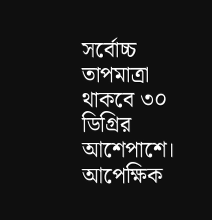সর্বোচ্চ তাপমাত্রা থাকবে ৩০ ডিগ্রির আশেপাশে। আপেক্ষিক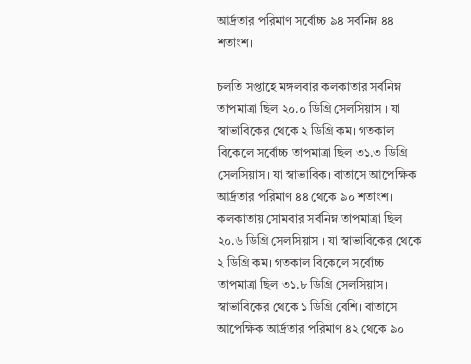আর্দ্রতার পরিমাণ সর্বোচ্চ ৯৪ সর্বনিম্ন ৪৪ শতাংশ।

চলতি সপ্তাহে মঙ্গলবার কলকাতার সর্বনিম্ন তাপমাত্রা ছিল ২০.০ ডিগ্রি সেলসিয়াস । যা স্বাভাবিকের থেকে ২ ডিগ্রি কম। গতকাল বিকেলে সর্বোচ্চ তাপমাত্রা ছিল ৩১.৩ ডিগ্রি সেলসিয়াস। যা স্বাভাবিক। বাতাসে আপেক্ষিক আর্দ্রতার পরিমাণ ৪৪ থেকে ৯০ শতাংশ। কলকাতায় সোমবার সর্বনিম্ন তাপমাত্রা ছিল ২০.৬ ডিগ্রি সেলসিয়াস । যা স্বাভাবিকের থেকে ২ ডিগ্রি কম। গতকাল বিকেলে সর্বোচ্চ তাপমাত্রা ছিল ৩১.৮ ডিগ্রি সেলসিয়াস। স্বাভাবিকের থেকে ১ ডিগ্রি বেশি। বাতাসে আপেক্ষিক আর্দ্রতার পরিমাণ ৪২ থেকে ৯০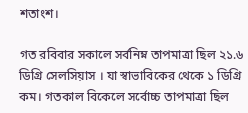শতাংশ।

গত রবিবার সকালে সর্বনিম্ন তাপমাত্রা ছিল ২১.৬ ডিগ্রি সেলসিয়াস । যা স্বাভাবিকের থেকে ১ ডিগ্রি কম। গতকাল বিকেলে সর্বোচ্চ তাপমাত্রা ছিল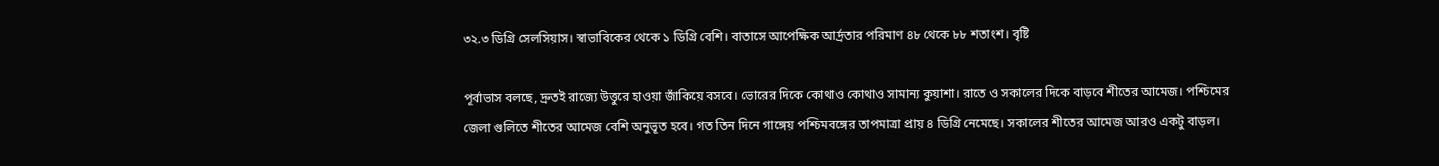৩২.৩ ডিগ্রি সেলসিয়াস। স্বাভাবিকের থেকে ১ ডিগ্রি বেশি। বাতাসে আপেক্ষিক আর্দ্রতার পরিমাণ ৪৮ থেকে ৮৮ শতাংশ। বৃষ্টি

পূর্বাভাস বলছে, দ্রুতই রাজ্যে উত্তুরে হাওয়া জাঁকিয়ে বসবে। ভোরের দিকে কোথাও কোথাও সামান্য কুয়াশা। রাতে ও সকালের দিকে বাড়বে শীতের আমেজ। পশ্চিমের জেলা গুলিতে শীতের আমেজ বেশি অনুভূত হবে। গত তিন দিনে গাঙ্গেয় পশ্চিমবঙ্গের তাপমাত্রা প্রায় ৪ ডিগ্রি নেমেছে। সকালের শীতের আমেজ আরও একটু বাড়ল।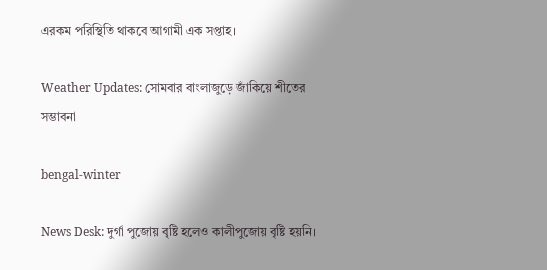এরকম পরিস্থিতি থাকবে আগামী এক সপ্তাহ।

Weather Updates: সোমবার বাংলাজুড়ে জাঁকিয়ে শীতের সম্ভাবনা

bengal-winter

News Desk: দুর্গা পুজোয় বৃষ্টি হলেও কালীপুজোয় বৃষ্টি হয়নি।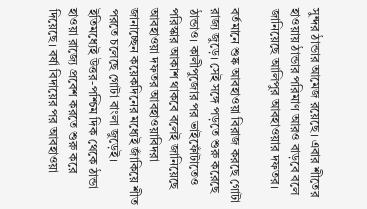সুন্দর ঠান্ডার আমেজ রয়েছে। এবার শীতের হাওয়ায় ঠান্ডার পরিমাণ আরও বাড়বে বলে জানিয়েছে আলিপুর আবহাওয়ার দফতর।

বর্তমানে শুষ্ক আবহাওয়া বিরাজ করছে গোটা রাজ্য জুড়ে। সেই সঙ্গে পড়তে শুরু করেছে ঠান্ডাও। কালীপুজোর পর ভাইফোঁটাতেও পরিস্কার আকাশ থাকবে বলেই জানিয়েছে আবহাওয়া দফতর আবহাওয়াবিদরা জানাচ্ছেন কয়েকদিনের মধ্যেই জাঁকিয়ে শীত পরতে চলেছে গোটা বাংলা জুড়েই। ইতিমধ্যেই উত্তর-পশ্চিম দিক থেকে ঠান্ডা হাওয়া রাজ্যে প্রবেশ করতে শুরু করে দিয়েছে। বর্ষা বিদায়ের পর আবহাওয়া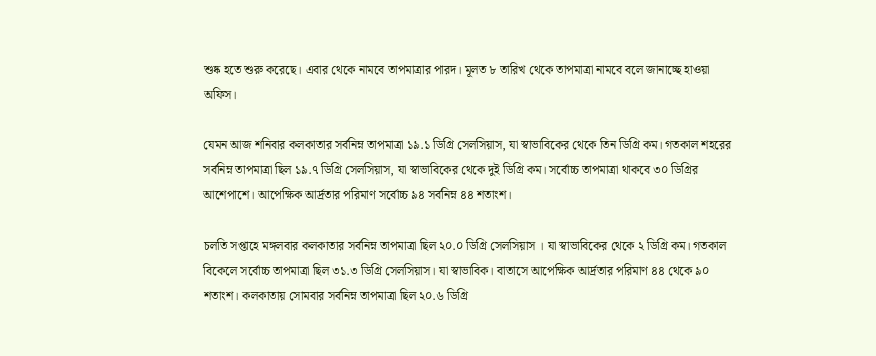শুষ্ক হতে শুরু করেছে। এবার থেকে নামবে তাপমাত্রার পারদ। মূলত ৮ তারিখ থেকে তাপমাত্রা নামবে বলে জানাচ্ছে হাওয়া অফিস।

যেমন আজ শনিবার কলকাতার সর্বনিম্ন তাপমাত্রা ১৯.১ ডিগ্রি সেলসিয়াস, যা স্বাভাবিকের থেকে তিন ডিগ্রি কম। গতকাল শহরের সর্বনিম্ন তাপমাত্রা ছিল ১৯.৭ ডিগ্রি সেলসিয়াস, যা স্বাভাবিকের থেকে দুই ডিগ্রি কম। সর্বোচ্চ তাপমাত্রা থাকবে ৩০ ডিগ্রির আশেপাশে। আপেক্ষিক আর্দ্রতার পরিমাণ সর্বোচ্চ ৯৪ সর্বনিম্ন ৪৪ শতাংশ।

চলতি সপ্তাহে মঙ্গলবার কলকাতার সর্বনিম্ন তাপমাত্রা ছিল ২০.০ ডিগ্রি সেলসিয়াস । যা স্বাভাবিকের থেকে ২ ডিগ্রি কম। গতকাল বিকেলে সর্বোচ্চ তাপমাত্রা ছিল ৩১.৩ ডিগ্রি সেলসিয়াস। যা স্বাভাবিক। বাতাসে আপেক্ষিক আর্দ্রতার পরিমাণ ৪৪ থেকে ৯০ শতাংশ। কলকাতায় সোমবার সর্বনিম্ন তাপমাত্রা ছিল ২০.৬ ডিগ্রি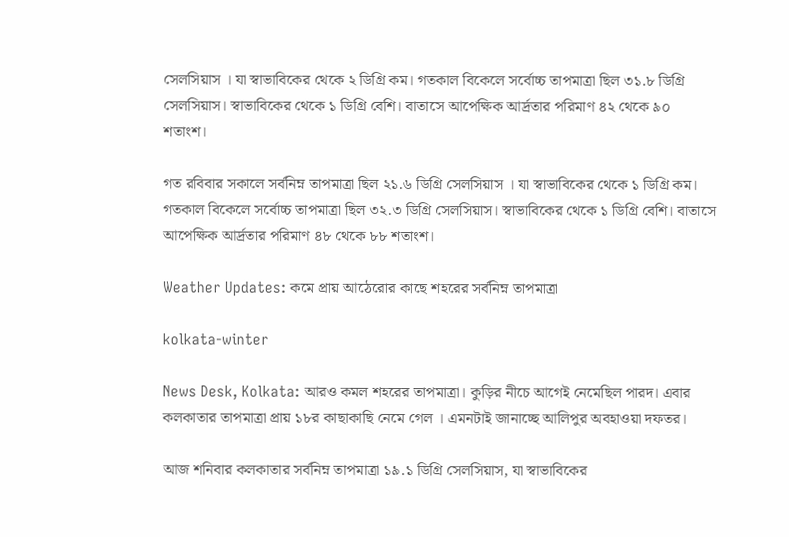সেলসিয়াস । যা স্বাভাবিকের থেকে ২ ডিগ্রি কম। গতকাল বিকেলে সর্বোচ্চ তাপমাত্রা ছিল ৩১.৮ ডিগ্রি সেলসিয়াস। স্বাভাবিকের থেকে ১ ডিগ্রি বেশি। বাতাসে আপেক্ষিক আর্দ্রতার পরিমাণ ৪২ থেকে ৯০ শতাংশ।

গত রবিবার সকালে সর্বনিম্ন তাপমাত্রা ছিল ২১.৬ ডিগ্রি সেলসিয়াস । যা স্বাভাবিকের থেকে ১ ডিগ্রি কম। গতকাল বিকেলে সর্বোচ্চ তাপমাত্রা ছিল ৩২.৩ ডিগ্রি সেলসিয়াস। স্বাভাবিকের থেকে ১ ডিগ্রি বেশি। বাতাসে আপেক্ষিক আর্দ্রতার পরিমাণ ৪৮ থেকে ৮৮ শতাংশ।

Weather Updates: কমে প্রায় আঠেরোর কাছে শহরের সর্বনিম্ন তাপমাত্রা

kolkata-winter

News Desk, Kolkata: আরও কমল শহরের তাপমাত্রা। কুড়ির নীচে আগেই নেমেছিল পারদ। এবার কলকাতার তাপমাত্রা প্রায় ১৮র কাছাকাছি নেমে গেল । এমনটাই জানাচ্ছে আলিপুর অবহাওয়া দফতর।

আজ শনিবার কলকাতার সর্বনিম্ন তাপমাত্রা ১৯.১ ডিগ্রি সেলসিয়াস, যা স্বাভাবিকের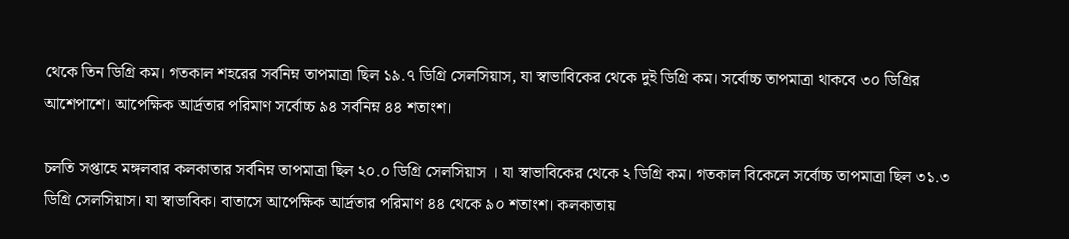থেকে তিন ডিগ্রি কম। গতকাল শহরের সর্বনিম্ন তাপমাত্রা ছিল ১৯.৭ ডিগ্রি সেলসিয়াস, যা স্বাভাবিকের থেকে দুই ডিগ্রি কম। সর্বোচ্চ তাপমাত্রা থাকবে ৩০ ডিগ্রির আশেপাশে। আপেক্ষিক আর্দ্রতার পরিমাণ সর্বোচ্চ ৯৪ সর্বনিম্ন ৪৪ শতাংশ।

চলতি সপ্তাহে মঙ্গলবার কলকাতার সর্বনিম্ন তাপমাত্রা ছিল ২০.০ ডিগ্রি সেলসিয়াস । যা স্বাভাবিকের থেকে ২ ডিগ্রি কম। গতকাল বিকেলে সর্বোচ্চ তাপমাত্রা ছিল ৩১.৩ ডিগ্রি সেলসিয়াস। যা স্বাভাবিক। বাতাসে আপেক্ষিক আর্দ্রতার পরিমাণ ৪৪ থেকে ৯০ শতাংশ। কলকাতায়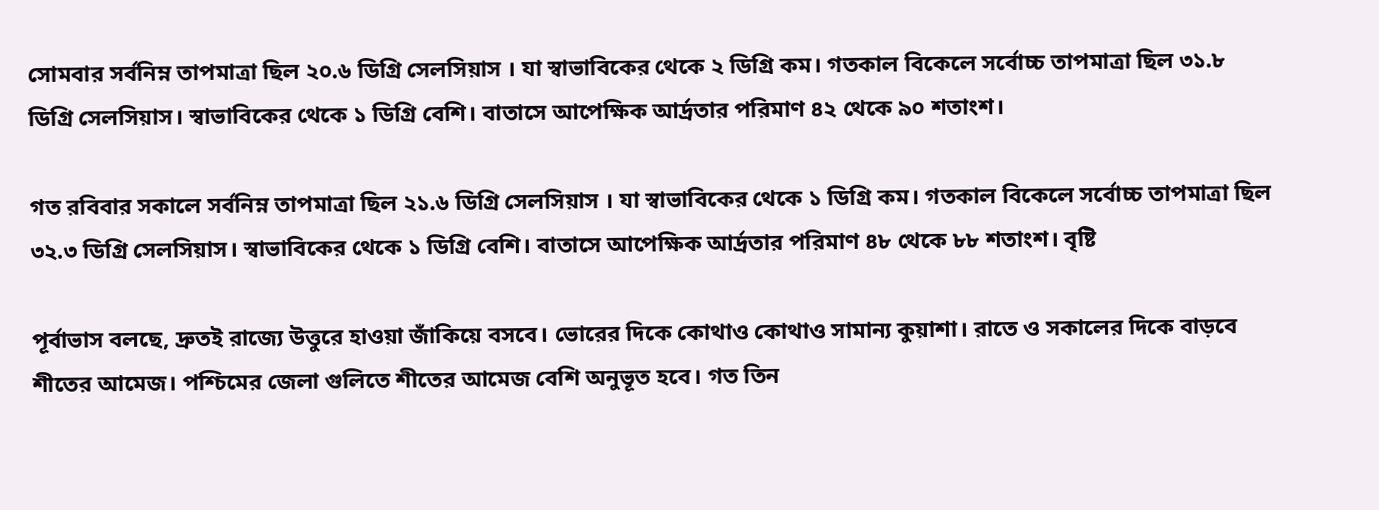সোমবার সর্বনিম্ন তাপমাত্রা ছিল ২০.৬ ডিগ্রি সেলসিয়াস । যা স্বাভাবিকের থেকে ২ ডিগ্রি কম। গতকাল বিকেলে সর্বোচ্চ তাপমাত্রা ছিল ৩১.৮ ডিগ্রি সেলসিয়াস। স্বাভাবিকের থেকে ১ ডিগ্রি বেশি। বাতাসে আপেক্ষিক আর্দ্রতার পরিমাণ ৪২ থেকে ৯০ শতাংশ।

গত রবিবার সকালে সর্বনিম্ন তাপমাত্রা ছিল ২১.৬ ডিগ্রি সেলসিয়াস । যা স্বাভাবিকের থেকে ১ ডিগ্রি কম। গতকাল বিকেলে সর্বোচ্চ তাপমাত্রা ছিল ৩২.৩ ডিগ্রি সেলসিয়াস। স্বাভাবিকের থেকে ১ ডিগ্রি বেশি। বাতাসে আপেক্ষিক আর্দ্রতার পরিমাণ ৪৮ থেকে ৮৮ শতাংশ। বৃষ্টি

পূর্বাভাস বলছে, দ্রুতই রাজ্যে উত্তুরে হাওয়া জাঁকিয়ে বসবে। ভোরের দিকে কোথাও কোথাও সামান্য কুয়াশা। রাতে ও সকালের দিকে বাড়বে শীতের আমেজ। পশ্চিমের জেলা গুলিতে শীতের আমেজ বেশি অনুভূত হবে। গত তিন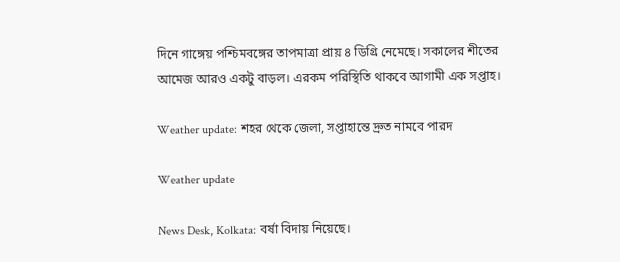দিনে গাঙ্গেয় পশ্চিমবঙ্গের তাপমাত্রা প্রায় ৪ ডিগ্রি নেমেছে। সকালের শীতের আমেজ আরও একটু বাড়ল। এরকম পরিস্থিতি থাকবে আগামী এক সপ্তাহ।

Weather update: শহর থেকে জেলা, সপ্তাহান্তে দ্রুত নামবে পারদ

Weather update

News Desk, Kolkata: বর্ষা বিদায় নিয়েছে।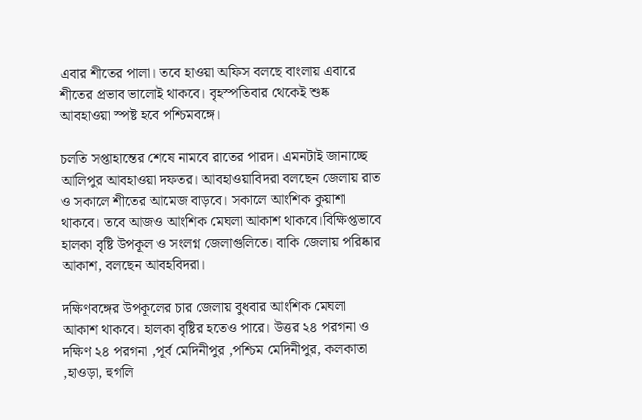এবার শীতের পালা। তবে হাওয়া অফিস বলছে বাংলায় এবারে শীতের প্রভাব ভালোই থাকবে। বৃহস্পতিবার থেকেই শুষ্ক আবহাওয়া স্পষ্ট হবে পশ্চিমবঙ্গে।

চলতি সপ্তাহান্তের শেষে নামবে রাতের পারদ। এমনটাই জানাচ্ছে আলিপুর আবহাওয়া দফতর। আবহাওয়াবিদরা বলছেন জেলায় রাত ও সকালে শীতের আমেজ বাড়বে। সকালে আংশিক কুয়াশা থাকবে। তবে আজও আংশিক মেঘলা আকাশ থাকবে।বিক্ষিপ্তভাবে হালকা বৃষ্টি উপকূল ও সংলগ্ন জেলাগুলিতে। বাকি জেলায় পরিষ্কার আকাশ, বলছেন আবহবিদরা।

দক্ষিণবঙ্গের উপকূলের চার জেলায় বুধবার আংশিক মেঘলা আকাশ থাকবে। হালকা বৃষ্টির হতেও পারে। উত্তর ২৪ পরগনা ও দক্ষিণ ২৪ পরগনা ,পূর্ব মেদিনীপুর ,পশ্চিম মেদিনীপুর, কলকাতা ,হাওড়া, হুগলি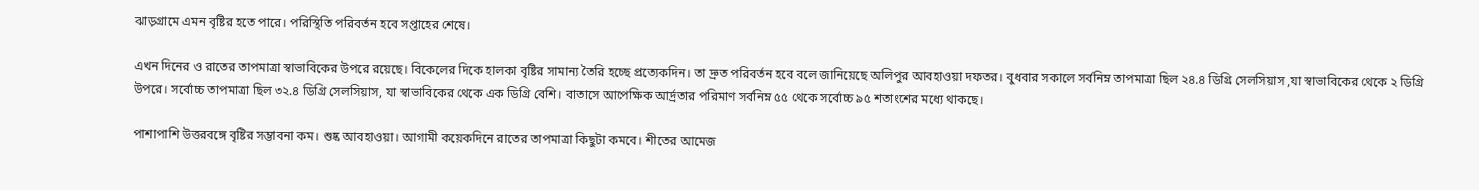ঝাড়গ্রামে এমন বৃষ্টির হতে পারে। পরিস্থিতি পরিবর্তন হবে সপ্তাহের শেষে।

এখন দিনের ও রাতের তাপমাত্রা স্বাভাবিকের উপরে রয়েছে। বিকেলের দিকে হালকা বৃষ্টির সামান্য তৈরি হচ্ছে প্রত্যেকদিন। তা দ্রুত পরিবর্তন হবে বলে জানিয়েছে অলিপুর আবহাওয়া দফতর। বুধবার সকালে সর্বনিম্ন তাপমাত্রা ছিল ২৪.৪ ডিগ্রি সেলসিয়াস ,যা স্বাভাবিকের থেকে ২ ডিগ্রি উপরে। সর্বোচ্চ তাপমাত্রা ছিল ৩২.৪ ডিগ্রি সেলসিয়াস, যা স্বাভাবিকের থেকে এক ডিগ্রি বেশি। বাতাসে আপেক্ষিক আর্দ্রতার পরিমাণ সর্বনিম্ন ৫৫ থেকে সর্বোচ্চ ৯৫ শতাংশের মধ্যে থাকছে।

পাশাপাশি উত্তরবঙ্গে বৃষ্টির সম্ভাবনা কম। শুষ্ক আবহাওয়া। আগামী কয়েকদিনে রাতের তাপমাত্রা কিছুটা কমবে। শীতের আমেজ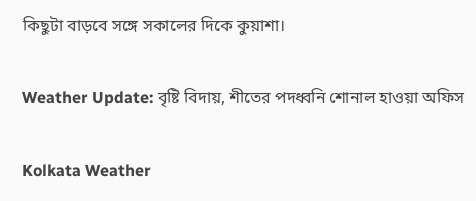কিছুটা বাড়বে সঙ্গে সকালের দিকে কুয়াশা।

Weather Update: বৃষ্টি বিদায়, শীতের পদধ্বনি শোনাল হাওয়া অফিস

Kolkata Weather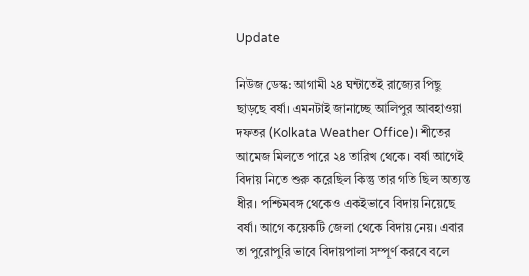Update

নিউজ ডেস্ক: আগামী ২৪ ঘন্টাতেই রাজ্যের পিছু ছাড়ছে বর্ষা। এমনটাই জানাচ্ছে আলিপুর আবহাওয়া দফতর (Kolkata Weather Office)। শীতের আমেজ মিলতে পারে ২৪ তারিখ থেকে। বর্ষা আগেই বিদায় নিতে শুরু করেছিল কিন্তু তার গতি ছিল অত্যন্ত ধীর। পশ্চিমবঙ্গ থেকেও একইভাবে বিদায় নিয়েছে বর্ষা। আগে কয়েকটি জেলা থেকে বিদায় নেয়। এবার তা পুরোপুরি ভাবে বিদায়পালা সম্পূর্ণ করবে বলে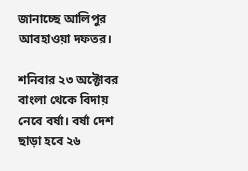জানাচ্ছে আলিপুর আবহাওয়া দফতর।

শনিবার ২৩ অক্টোবর বাংলা থেকে বিদায় নেবে বর্ষা। বর্ষা দেশ ছাড়া হবে ২৬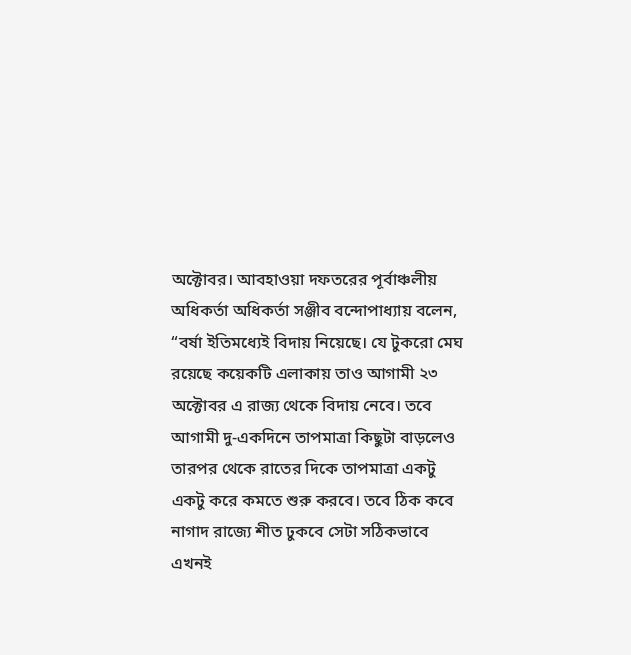অক্টোবর। আবহাওয়া দফতরের পূর্বাঞ্চলীয় অধিকর্তা অধিকর্তা সঞ্জীব বন্দোপাধ্যায় বলেন, “বর্ষা ইতিমধ্যেই বিদায় নিয়েছে। যে টুকরো মেঘ রয়েছে কয়েকটি এলাকায় তাও আগামী ২৩ অক্টোবর এ রাজ্য থেকে বিদায় নেবে। তবে আগামী দু-একদিনে তাপমাত্রা কিছুটা বাড়লেও তারপর থেকে রাতের দিকে তাপমাত্রা একটু একটু করে কমতে শুরু করবে। তবে ঠিক কবে নাগাদ রাজ্যে শীত ঢুকবে সেটা সঠিকভাবে এখনই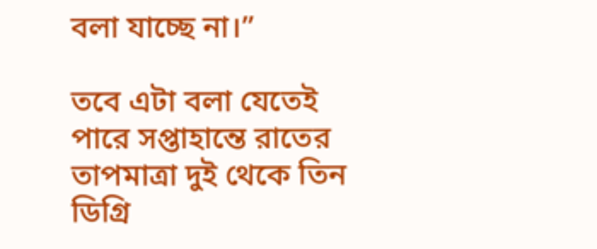বলা যাচ্ছে না।”

তবে এটা বলা যেতেই পারে সপ্তাহান্তে রাতের তাপমাত্রা দুই থেকে তিন ডিগ্রি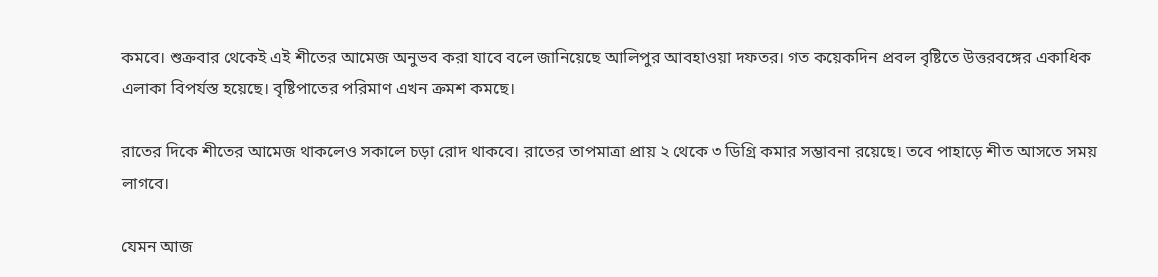কমবে। শুক্রবার থেকেই এই শীতের আমেজ অনুভব করা যাবে বলে জানিয়েছে আলিপুর আবহাওয়া দফতর। গত কয়েকদিন প্রবল বৃষ্টিতে উত্তরবঙ্গের একাধিক এলাকা বিপর্যস্ত হয়েছে। বৃষ্টিপাতের পরিমাণ এখন ক্রমশ কমছে।

রাতের দিকে শীতের আমেজ থাকলেও সকালে চড়া রোদ থাকবে। রাতের তাপমাত্রা প্রায় ২ থেকে ৩ ডিগ্রি কমার সম্ভাবনা রয়েছে। তবে পাহাড়ে শীত আসতে সময় লাগবে।

যেমন আজ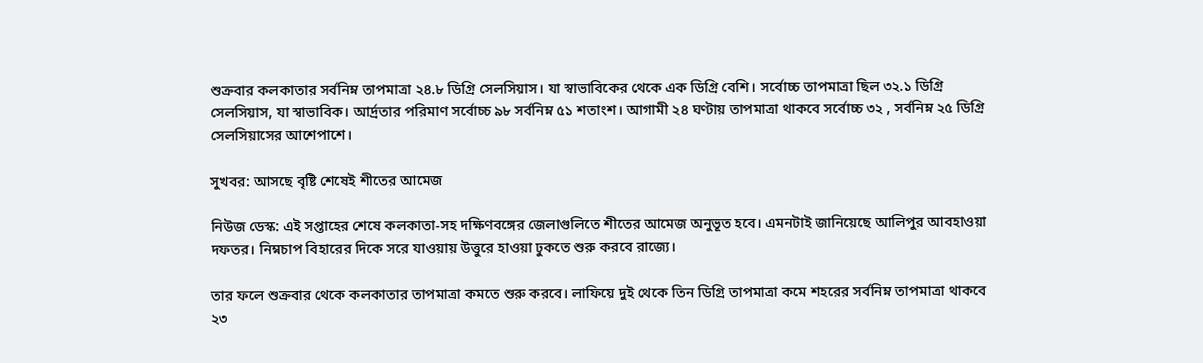শুক্রবার কলকাতার সর্বনিম্ন তাপমাত্রা ২৪.৮ ডিগ্রি সেলসিয়াস। যা স্বাভাবিকের থেকে এক ডিগ্রি বেশি। সর্বোচ্চ তাপমাত্রা ছিল ৩২.১ ডিগ্রি সেলসিয়াস, যা স্বাভাবিক। আর্দ্রতার পরিমাণ সর্বোচ্চ ৯৮ সর্বনিম্ন ৫১ শতাংশ। আগামী ২৪ ঘণ্টায় তাপমাত্রা থাকবে সর্বোচ্চ ৩২ , সর্বনিম্ন ২৫ ডিগ্রি সেলসিয়াসের আশেপাশে।

সুখবর: আসছে বৃষ্টি শেষেই শীতের আমেজ

নিউজ ডেস্ক: এই সপ্তাহের শেষে কলকাতা-সহ দক্ষিণবঙ্গের জেলাগুলিতে শীতের আমেজ অনুভূত হবে। এমনটাই জানিয়েছে আলিপুর আবহাওয়া দফতর। নিম্নচাপ বিহারের দিকে সরে যাওয়ায় উত্তুরে হাওয়া ঢুকতে শুরু করবে রাজ্যে।

তার ফলে শুক্রবার থেকে কলকাতার তাপমাত্রা কমতে শুরু করবে। লাফিয়ে দুই থেকে তিন ডিগ্রি তাপমাত্রা কমে শহরের সর্বনিম্ন তাপমাত্রা থাকবে ২৩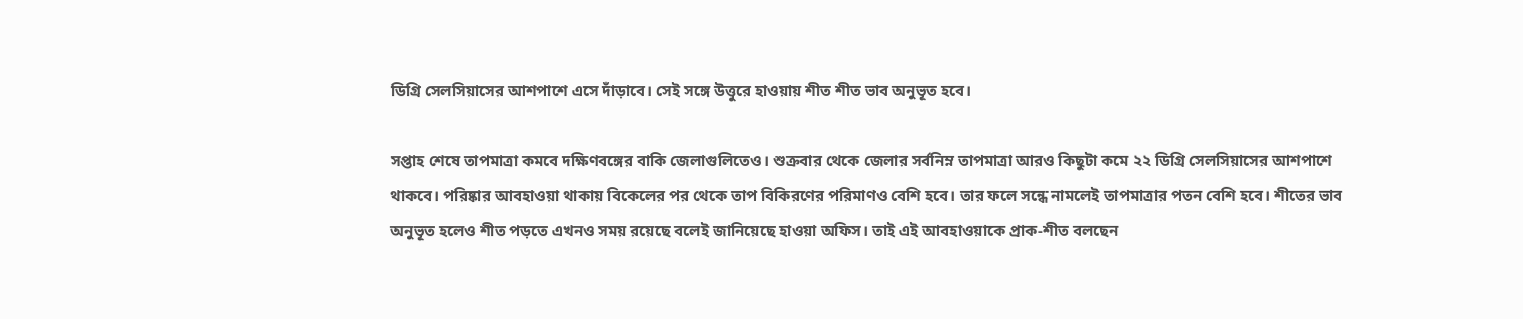ডিগ্রি সেলসিয়াসের আশপাশে এসে দাঁড়াবে। সেই সঙ্গে উত্তুরে হাওয়ায় শীত শীত ভাব অনুভূত হবে।

সপ্তাহ শেষে তাপমাত্রা কমবে দক্ষিণবঙ্গের বাকি জেলাগুলিতেও। শুক্রবার থেকে জেলার সর্বনিম্ন তাপমাত্রা আরও কিছুটা কমে ২২ ডিগ্রি সেলসিয়াসের আশপাশে থাকবে। পরিষ্কার আবহাওয়া থাকায় বিকেলের পর থেকে তাপ বিকিরণের পরিমাণও বেশি হবে। তার ফলে সন্ধে নামলেই তাপমাত্রার পতন বেশি হবে। শীতের ভাব অনুভূত হলেও শীত পড়তে এখনও সময় রয়েছে বলেই জানিয়েছে হাওয়া অফিস। তাই এই আবহাওয়াকে প্রাক-শীত বলছেন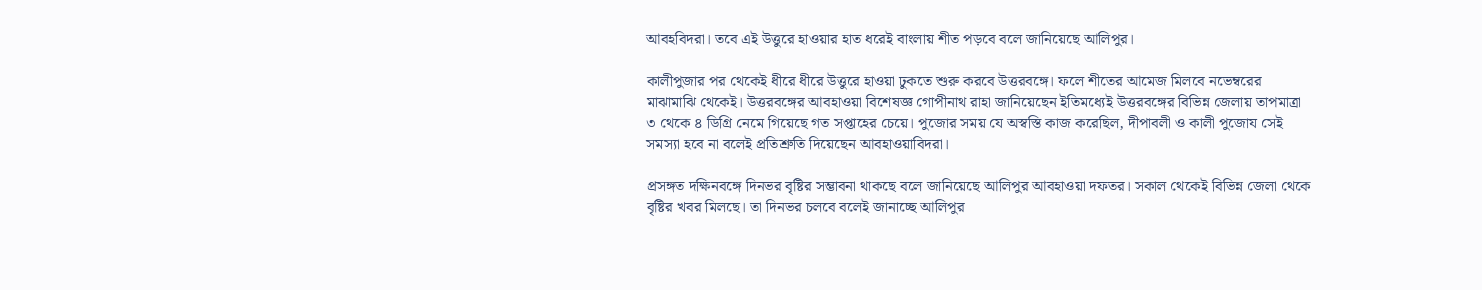আবহবিদরা। তবে এই উত্তুরে হাওয়ার হাত ধরেই বাংলায় শীত পড়বে বলে জানিয়েছে আলিপুর।

কালীপুজার পর থেকেই ধীরে ধীরে উত্তুরে হাওয়া ঢুকতে শুরু করবে উত্তরবঙ্গে। ফলে শীতের আমেজ মিলবে নভেম্বরের মাঝামাঝি থেকেই। উত্তরবঙ্গের আবহাওয়া বিশেষজ্ঞ গোপীনাথ রাহা জানিয়েছেন ইতিমধ্যেই উত্তরবঙ্গের বিভিন্ন জেলায় তাপমাত্রা ৩ থেকে ৪ ডিগ্রি নেমে গিয়েছে গত সপ্তাহের চেয়ে। পুজোর সময় যে অস্বস্তি কাজ করেছিল, দীপাবলী ও কালী পুজোয সেই সমস্যা হবে না বলেই প্রতিশ্রুতি দিয়েছেন আবহাওয়াবিদরা।

প্রসঙ্গত দক্ষিনবঙ্গে দিনভর বৃষ্টির সম্ভাবনা থাকছে বলে জানিয়েছে আলিপুর আবহাওয়া দফতর। সকাল থেকেই বিভিন্ন জেলা থেকে বৃষ্টির খবর মিলছে। তা দিনভর চলবে বলেই জানাচ্ছে আলিপুর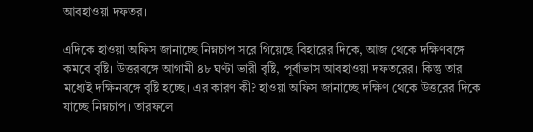আবহাওয়া দফতর।

এদিকে হাওয়া অফিস জানাচ্ছে নিম্নচাপ সরে গিয়েছে বিহারের দিকে, আজ থেকে দক্ষিণবঙ্গে কমবে বৃষ্টি। উত্তরবঙ্গে আগামী ৪৮ ঘণ্টা ভারী বৃষ্টি, পূর্বাভাস আবহাওয়া দফতরের। কিন্তু তার মধ্যেই দক্ষিনবঙ্গে বৃষ্টি হচ্ছে। এর কারণ কী? হাওয়া অফিস জানাচ্ছে দক্ষিণ থেকে উত্তরের দিকে যাচ্ছে নিম্নচাপ। তারফলে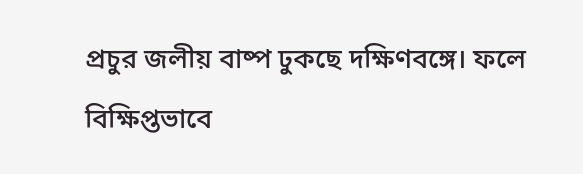প্রচুর জলীয় বাষ্প ঢুকছে দক্ষিণবঙ্গে। ফলে বিক্ষিপ্তভাবে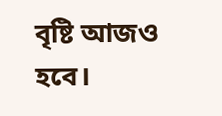বৃষ্টি আজও হবে।